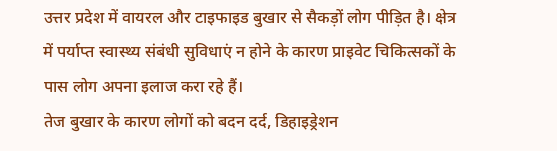उत्तर प्रदेश में वायरल और टाइफाइड बुखार से सैकड़ों लोग पीड़ित है। क्षेत्र में पर्याप्त स्वास्थ्य संबंधी सुविधाएं न होने के कारण प्राइवेट चिकित्सकों के पास लोग अपना इलाज करा रहे हैं।
तेज बुखार के कारण लोगों को बदन दर्द, डिहाइड्रेशन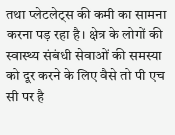तथा प्लेटलेट्स की कमी का सामना करना पड़ रहा है। क्षेत्र के लोगों की स्वास्थ्य संबंधी सेवाओं की समस्या को दूर करने के लिए वैसे तो पी एच सी पर है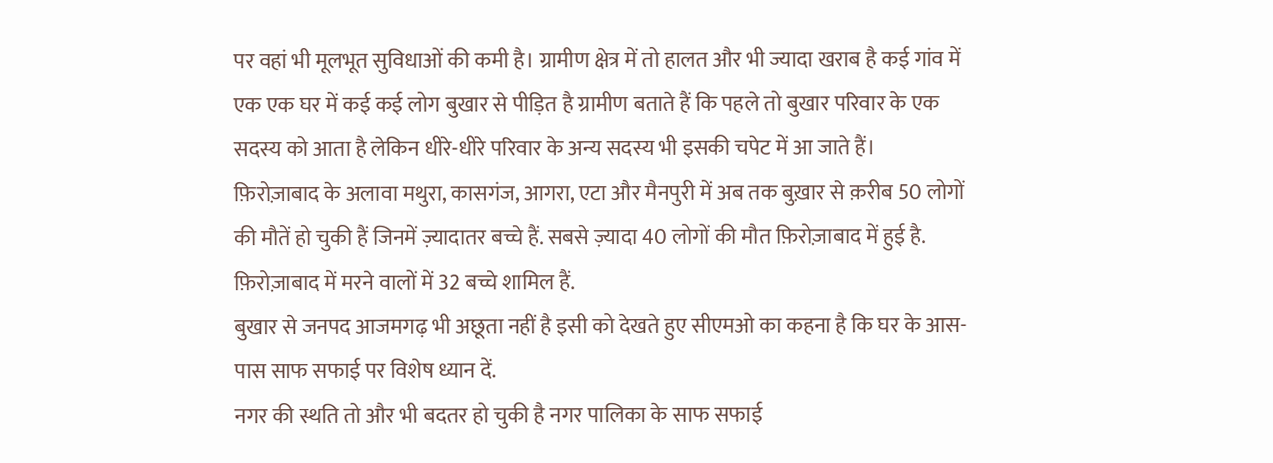पर वहां भी मूलभूत सुविधाओं की कमी है। ग्रामीण क्षेत्र में तो हालत और भी ज्यादा खराब है कई गांव में एक एक घर में कई कई लोग बुखार से पीड़ित है ग्रामीण बताते हैं कि पहले तो बुखार परिवार के एक सदस्य को आता है लेकिन धीरे-धीरे परिवार के अन्य सदस्य भी इसकी चपेट में आ जाते हैं।
फ़िरोज़ाबाद के अलावा मथुरा, कासगंज, आगरा, एटा और मैनपुरी में अब तक बुख़ार से क़रीब 50 लोगों की मौतें हो चुकी हैं जिनमें ज़्यादातर बच्चे हैं. सबसे ज़्यादा 40 लोगों की मौत फ़िरोज़ाबाद में हुई है. फ़िरोज़ाबाद में मरने वालों में 32 बच्चे शामिल हैं.
बुखार से जनपद आजमगढ़ भी अछूता नहीं है इसी को देखते हुए सीएमओ का कहना है कि घर के आस-पास साफ सफाई पर विशेष ध्यान दें.
नगर की स्थति तो और भी बदतर हो चुकी है नगर पालिका के साफ सफाई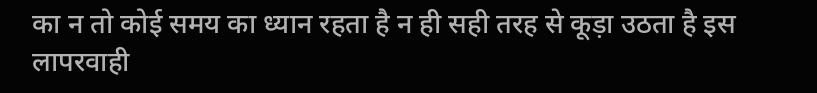का न तो कोई समय का ध्यान रहता है न ही सही तरह से कूड़ा उठता है इस लापरवाही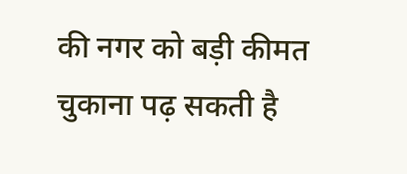की नगर को बड़ी कीमत चुकाना पढ़ सकती है